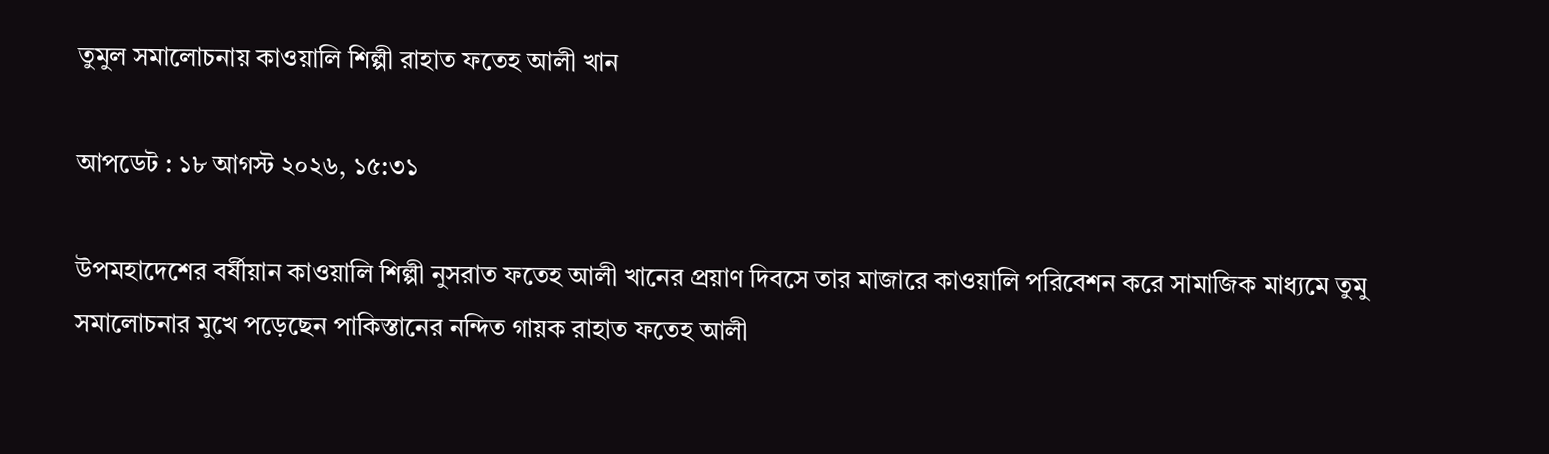তুমুল সমালোচনায় কাওয়ালি শিল্পী রাহাত ফতেহ আলী খান

আপডেট : ১৮ আগস্ট ২০২৬, ১৫:৩১

উপমহাদেশের বর্ষীয়ান কাওয়ালি শিল্পী নুসরাত ফতেহ আলী খানের প্রয়াণ দিবসে তার মাজারে কাওয়ালি পরিবেশন করে সামাজিক মাধ্যমে তুমু সমালোচনার মুখে পড়েছেন পাকিস্তানের নন্দিত গায়ক রাহাত ফতেহ আলী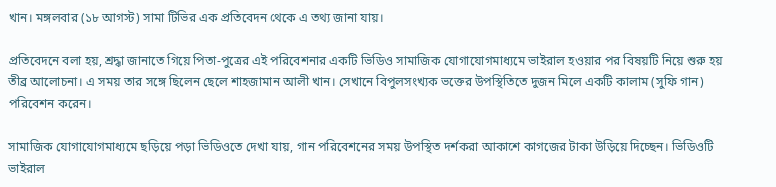খান। মঙ্গলবার (১৮ আগস্ট) সামা টিভির এক প্রতিবেদন থেকে এ তথ্য জানা যায়।

প্রতিবেদনে বলা হয়, শ্রদ্ধা জানাতে গিয়ে পিতা-পুত্রের এই পরিবেশনার একটি ভিডিও সামাজিক যোগাযোগমাধ্যমে ভাইরাল হওয়ার পর বিষয়টি নিয়ে শুরু হয় তীব্র আলোচনা। এ সময় তার সঙ্গে ছিলেন ছেলে শাহজামান আলী খান। সেখানে বিপুলসংখ্যক ভক্তের উপস্থিতিতে দুজন মিলে একটি কালাম (সুফি গান) পরিবেশন করেন।

সামাজিক যোগাযোগমাধ্যমে ছড়িয়ে পড়া ভিডিওতে দেখা যায়, গান পরিবেশনের সময় উপস্থিত দর্শকরা আকাশে কাগজের টাকা উড়িয়ে দিচ্ছেন। ভিডিওটি ভাইরাল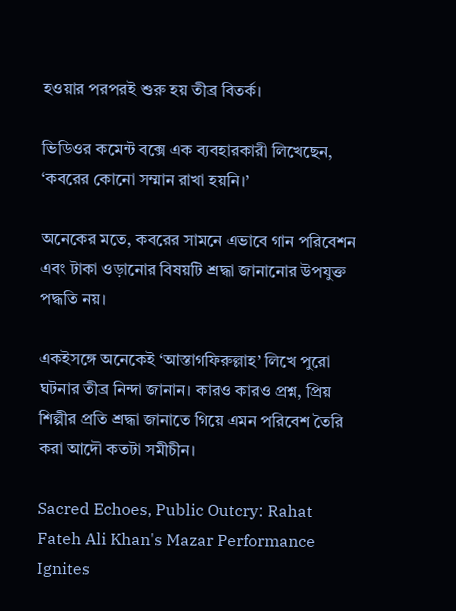হওয়ার পরপরই শুরু হয় তীব্র বিতর্ক।

ভিডিওর কমেন্ট বক্সে এক ব্যবহারকারী লিখেছেন, ‘কবরের কোনো সম্মান রাখা হয়নি।’

অনেকের মতে, কবরের সামনে এভাবে গান পরিবেশন এবং টাকা ওড়ানোর বিষয়টি শ্রদ্ধা জানানোর উপযুক্ত পদ্ধতি নয়।

একইসঙ্গে অনেকেই ‘আস্তাগফিরুল্লাহ’ লিখে পুরো ঘটনার তীব্র নিন্দা জানান। কারও কারও প্রশ্ন, প্রিয় শিল্পীর প্রতি শ্রদ্ধা জানাতে গিয়ে এমন পরিবেশ তৈরি করা আদৌ কতটা সমীচীন।

Sacred Echoes, Public Outcry: Rahat Fateh Ali Khan's Mazar Performance  Ignites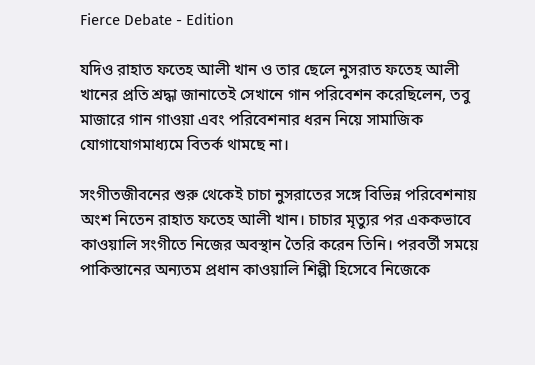Fierce Debate - Edition

যদিও রাহাত ফতেহ আলী খান ও তার ছেলে নুসরাত ফতেহ আলী খানের প্রতি শ্রদ্ধা জানাতেই সেখানে গান পরিবেশন করেছিলেন, তবু মাজারে গান গাওয়া এবং পরিবেশনার ধরন নিয়ে সামাজিক যোগাযোগমাধ্যমে বিতর্ক থামছে না।

সংগীতজীবনের শুরু থেকেই চাচা নুসরাতের সঙ্গে বিভিন্ন পরিবেশনায় অংশ নিতেন রাহাত ফতেহ আলী খান। চাচার মৃত্যুর পর এককভাবে কাওয়ালি সংগীতে নিজের অবস্থান তৈরি করেন তিনি। পরবর্তী সময়ে পাকিস্তানের অন্যতম প্রধান কাওয়ালি শিল্পী হিসেবে নিজেকে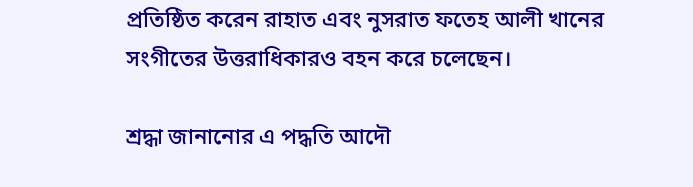প্রতিষ্ঠিত করেন রাহাত এবং নুসরাত ফতেহ আলী খানের সংগীতের উত্তরাধিকারও বহন করে চলেছেন।

শ্রদ্ধা জানানোর এ পদ্ধতি আদৌ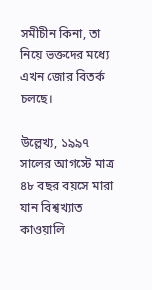সমীচীন কিনা, তা নিয়ে ভক্তদের মধ্যে এখন জোর বিতর্ক চলছে।

উল্লেখ্য, ১৯৯৭ সালের আগস্টে মাত্র ৪৮ বছর বয়সে মারা যান বিশ্বখ্যাত কাওয়ালি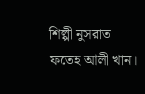শিল্পী নুসরাত ফতেহ আলী খান।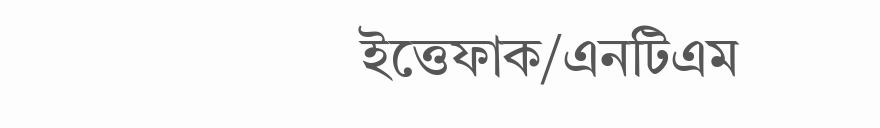ইত্তেফাক/এনটিএম